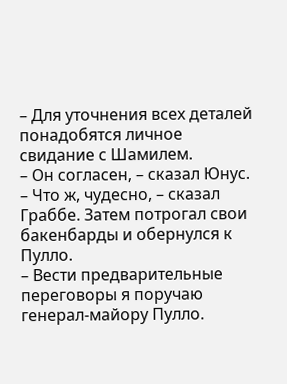– Для уточнения всех деталей понадобятся личное свидание с Шамилем.
– Он согласен, – сказал Юнус.
– Что ж, чудесно, – сказал Граббе. Затем потрогал свои бакенбарды и обернулся к Пулло.
– Вести предварительные переговоры я поручаю генерал-майору Пулло.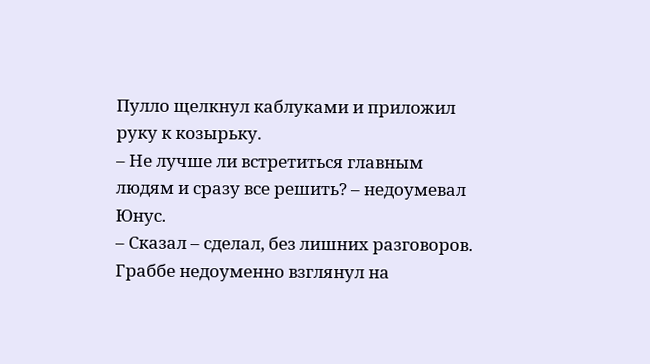Пулло щелкнул каблуками и приложил руку к козырьку.
– Не лучше ли встретиться главным людям и сразу все решить? – недоумевал Юнус.
– Сказал – сделал, без лишних разговоров.
Граббе недоуменно взглянул на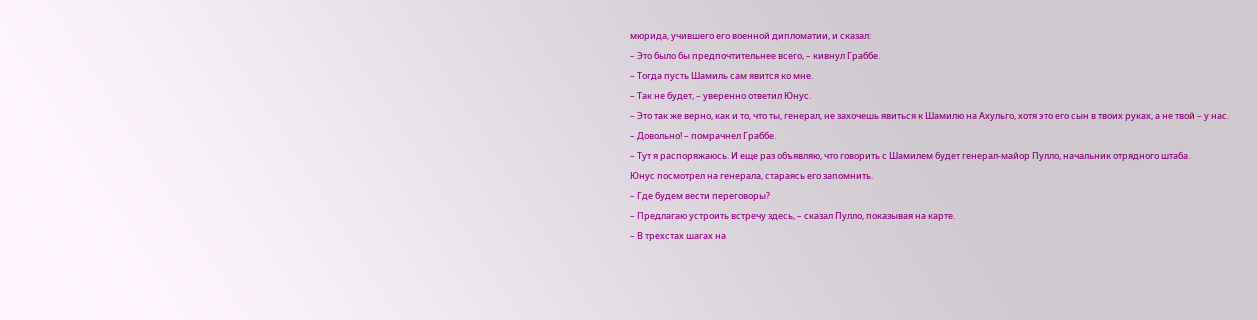мюрида, учившего его военной дипломатии, и сказал:
– Это было бы предпочтительнее всего, – кивнул Граббе.
– Тогда пусть Шамиль сам явится ко мне.
– Так не будет, – уверенно ответил Юнус.
– Это так же верно, как и то, что ты, генерал, не захочешь явиться к Шамилю на Ахульго, хотя это его сын в твоих руках, а не твой – у нас.
– Довольно! – помрачнел Граббе.
– Тут я распоряжаюсь. И еще раз объявляю, что говорить с Шамилем будет генерал-майор Пулло, начальник отрядного штаба.
Юнус посмотрел на генерала, стараясь его запомнить.
– Где будем вести переговоры?
– Предлагаю устроить встречу здесь, – сказал Пулло, показывая на карте.
– В трехстах шагах на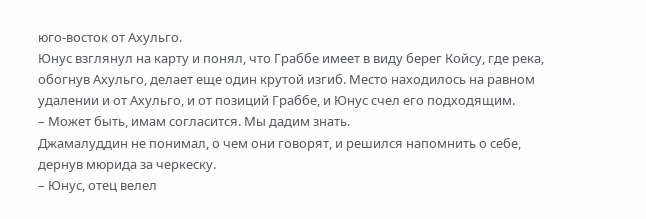юго-восток от Ахульго.
Юнус взглянул на карту и понял, что Граббе имеет в виду берег Койсу, где река, обогнув Ахульго, делает еще один крутой изгиб. Место находилось на равном удалении и от Ахульго, и от позиций Граббе, и Юнус счел его подходящим.
– Может быть, имам согласится. Мы дадим знать.
Джамалуддин не понимал, о чем они говорят, и решился напомнить о себе, дернув мюрида за черкеску.
– Юнус, отец велел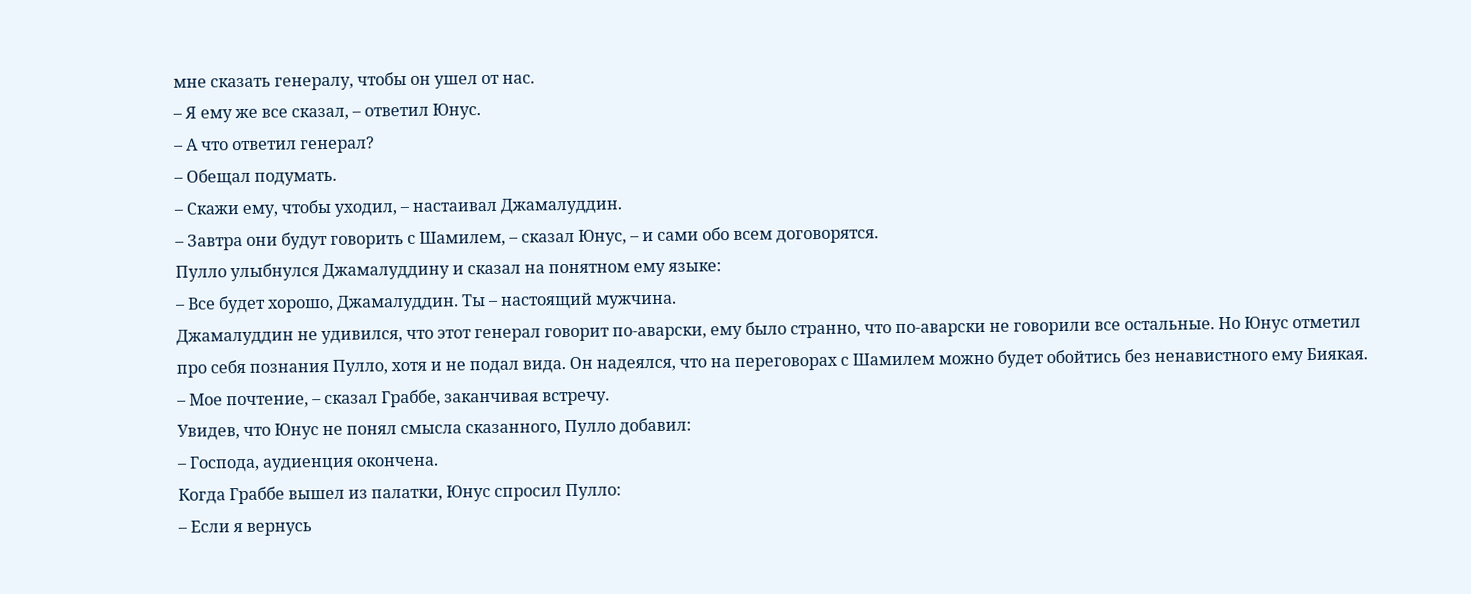мне сказать генералу, чтобы он ушел от нас.
– Я ему же все сказал, – ответил Юнус.
– А что ответил генерал?
– Обещал подумать.
– Скажи ему, чтобы уходил, – настаивал Джамалуддин.
– Завтра они будут говорить с Шамилем, – сказал Юнус, – и сами обо всем договорятся.
Пулло улыбнулся Джамалуддину и сказал на понятном ему языке:
– Все будет хорошо, Джамалуддин. Ты – настоящий мужчина.
Джамалуддин не удивился, что этот генерал говорит по-аварски, ему было странно, что по-аварски не говорили все остальные. Но Юнус отметил про себя познания Пулло, хотя и не подал вида. Он надеялся, что на переговорах с Шамилем можно будет обойтись без ненавистного ему Биякая.
– Мое почтение, – сказал Граббе, заканчивая встречу.
Увидев, что Юнус не понял смысла сказанного, Пулло добавил:
– Господа, аудиенция окончена.
Когда Граббе вышел из палатки, Юнус спросил Пулло:
– Если я вернусь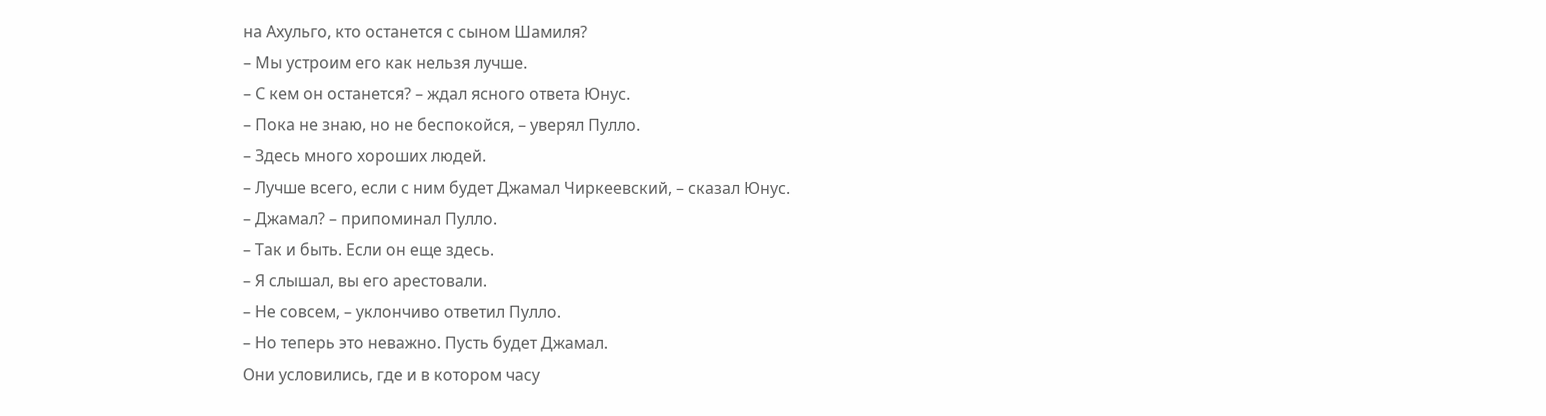на Ахульго, кто останется с сыном Шамиля?
– Мы устроим его как нельзя лучше.
– С кем он останется? – ждал ясного ответа Юнус.
– Пока не знаю, но не беспокойся, – уверял Пулло.
– Здесь много хороших людей.
– Лучше всего, если с ним будет Джамал Чиркеевский, – сказал Юнус.
– Джамал? – припоминал Пулло.
– Так и быть. Если он еще здесь.
– Я слышал, вы его арестовали.
– Не совсем, – уклончиво ответил Пулло.
– Но теперь это неважно. Пусть будет Джамал.
Они условились, где и в котором часу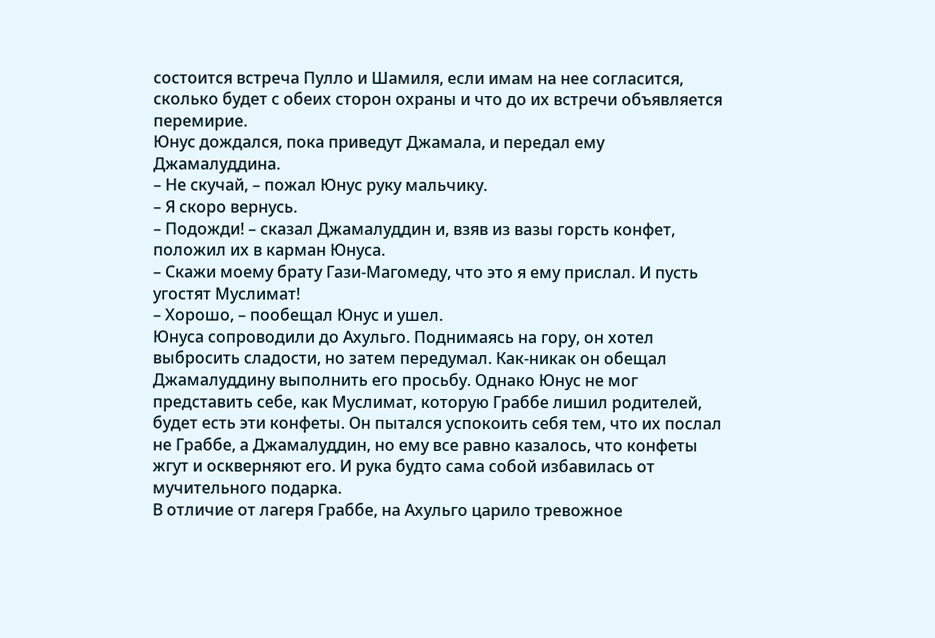состоится встреча Пулло и Шамиля, если имам на нее согласится, сколько будет с обеих сторон охраны и что до их встречи объявляется перемирие.
Юнус дождался, пока приведут Джамала, и передал ему Джамалуддина.
– Не скучай, – пожал Юнус руку мальчику.
– Я скоро вернусь.
– Подожди! – сказал Джамалуддин и, взяв из вазы горсть конфет, положил их в карман Юнуса.
– Скажи моему брату Гази-Магомеду, что это я ему прислал. И пусть угостят Муслимат!
– Хорошо, – пообещал Юнус и ушел.
Юнуса сопроводили до Ахульго. Поднимаясь на гору, он хотел выбросить сладости, но затем передумал. Как-никак он обещал Джамалуддину выполнить его просьбу. Однако Юнус не мог представить себе, как Муслимат, которую Граббе лишил родителей, будет есть эти конфеты. Он пытался успокоить себя тем, что их послал не Граббе, а Джамалуддин, но ему все равно казалось, что конфеты жгут и оскверняют его. И рука будто сама собой избавилась от мучительного подарка.
В отличие от лагеря Граббе, на Ахульго царило тревожное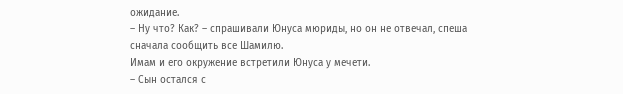ожидание.
– Ну что? Как? – спрашивали Юнуса мюриды, но он не отвечал, спеша сначала сообщить все Шамилю.
Имам и его окружение встретили Юнуса у мечети.
– Сын остался с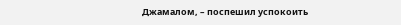Джамалом, – поспешил успокоить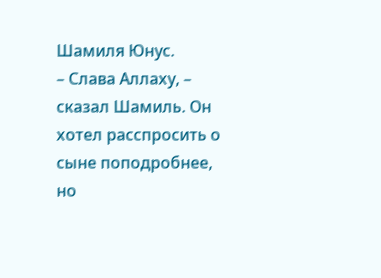Шамиля Юнус.
– Слава Аллаху, – сказал Шамиль. Он хотел расспросить о сыне поподробнее, но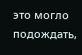это могло подождать,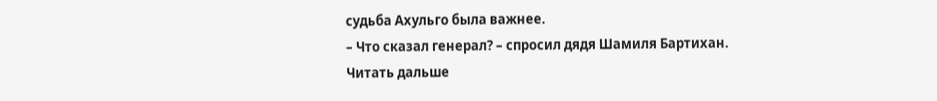судьба Ахульго была важнее.
– Что сказал генерал? – спросил дядя Шамиля Бартихан.
Читать дальше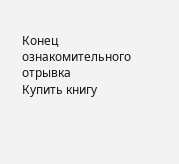Конец ознакомительного отрывка
Купить книгу